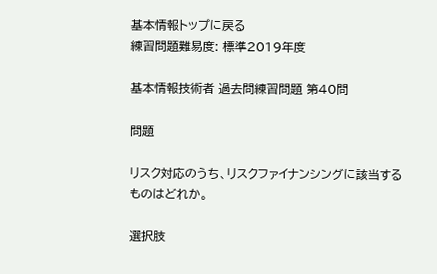基本情報トップに戻る
練習問題難易度: 標準2019年度

基本情報技術者 過去問練習問題 第40問

問題

リスク対応のうち、リスクファイナンシングに該当するものはどれか。

選択肢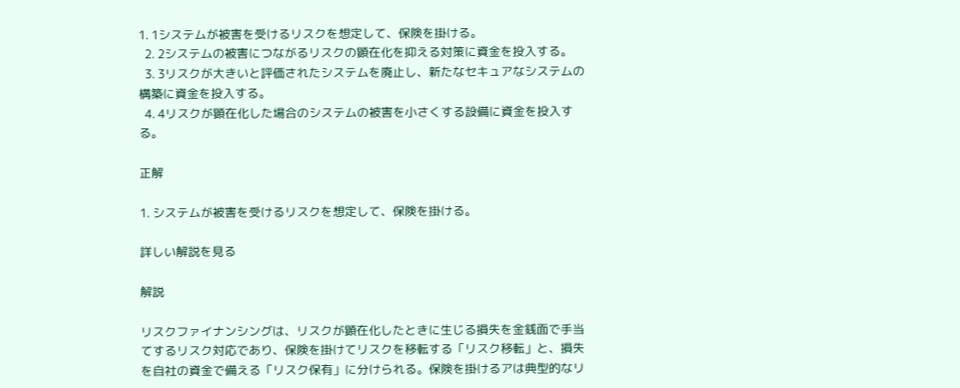1. 1システムが被害を受けるリスクを想定して、保険を掛ける。
  2. 2システムの被害につながるリスクの顕在化を抑える対策に資金を投入する。
  3. 3リスクが大きいと評価されたシステムを廃止し、新たなセキュアなシステムの構築に資金を投入する。
  4. 4リスクが顕在化した場合のシステムの被害を小さくする設備に資金を投入する。

正解

1. システムが被害を受けるリスクを想定して、保険を掛ける。

詳しい解説を見る

解説

リスクファイナンシングは、リスクが顕在化したときに生じる損失を金銭面で手当てするリスク対応であり、保険を掛けてリスクを移転する「リスク移転」と、損失を自社の資金で備える「リスク保有」に分けられる。保険を掛けるアは典型的なリ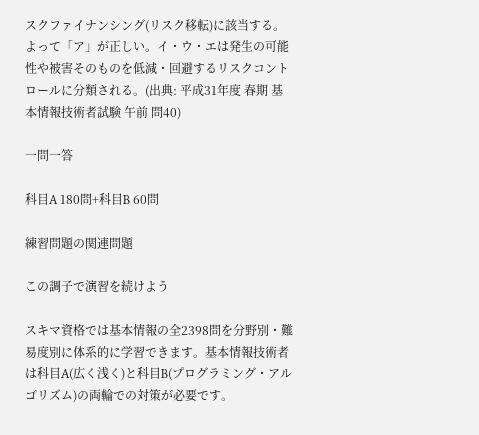スクファイナンシング(リスク移転)に該当する。よって「ア」が正しい。イ・ウ・エは発生の可能性や被害そのものを低減・回避するリスクコントロールに分類される。(出典: 平成31年度 春期 基本情報技術者試験 午前 問40)

一問一答

科目A 180問+科目B 60問

練習問題の関連問題

この調子で演習を続けよう

スキマ資格では基本情報の全2398問を分野別・難易度別に体系的に学習できます。基本情報技術者は科目A(広く浅く)と科目B(プログラミング・アルゴリズム)の両輪での対策が必要です。